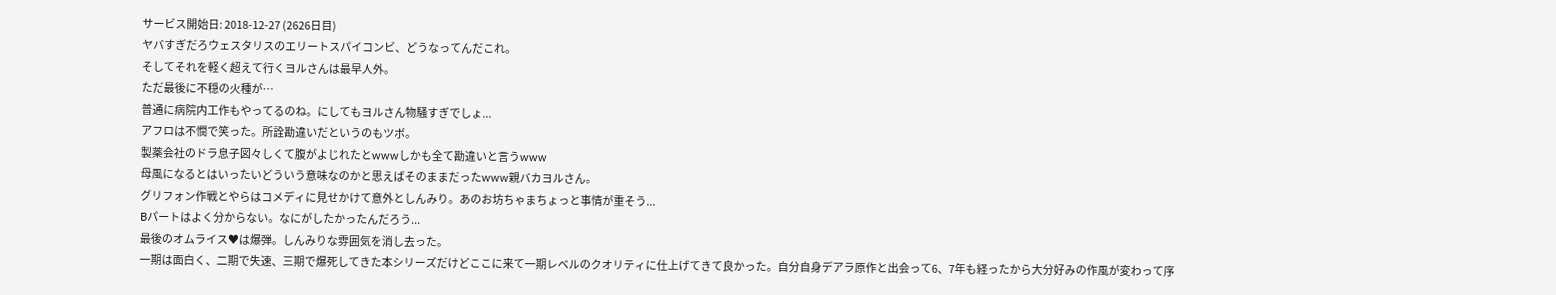サービス開始日: 2018-12-27 (2626日目)
ヤバすぎだろウェスタリスのエリートスパイコンビ、どうなってんだこれ。
そしてそれを軽く超えて行くヨルさんは最早人外。
ただ最後に不穏の火種が…
普通に病院内工作もやってるのね。にしてもヨルさん物騒すぎでしょ...
アフロは不憫で笑った。所詮勘違いだというのもツボ。
製薬会社のドラ息子図々しくて腹がよじれたとwwwしかも全て勘違いと言うwww
母風になるとはいったいどういう意味なのかと思えばそのままだったwww親バカヨルさん。
グリフォン作戦とやらはコメディに見せかけて意外としんみり。あのお坊ちゃまちょっと事情が重そう...
Bパートはよく分からない。なにがしたかったんだろう...
最後のオムライス♥は爆弾。しんみりな雰囲気を消し去った。
一期は面白く、二期で失速、三期で爆死してきた本シリーズだけどここに来て一期レベルのクオリティに仕上げてきて良かった。自分自身デアラ原作と出会って6、7年も経ったから大分好みの作風が変わって序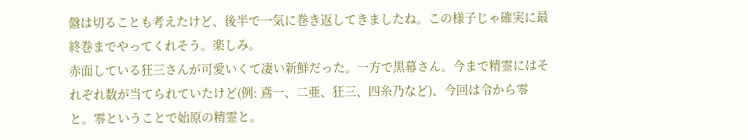盤は切ることも考えたけど、後半で一気に巻き返してきましたね。この様子じゃ確実に最終巻までやってくれそう。楽しみ。
赤面している狂三さんが可愛いくて凄い新鮮だった。一方で黒幕さん。今まで精霊にはそれぞれ数が当てられていたけど(例: 鳶一、二亜、狂三、四糸乃など)、今回は令から零と。零ということで始原の精霊と。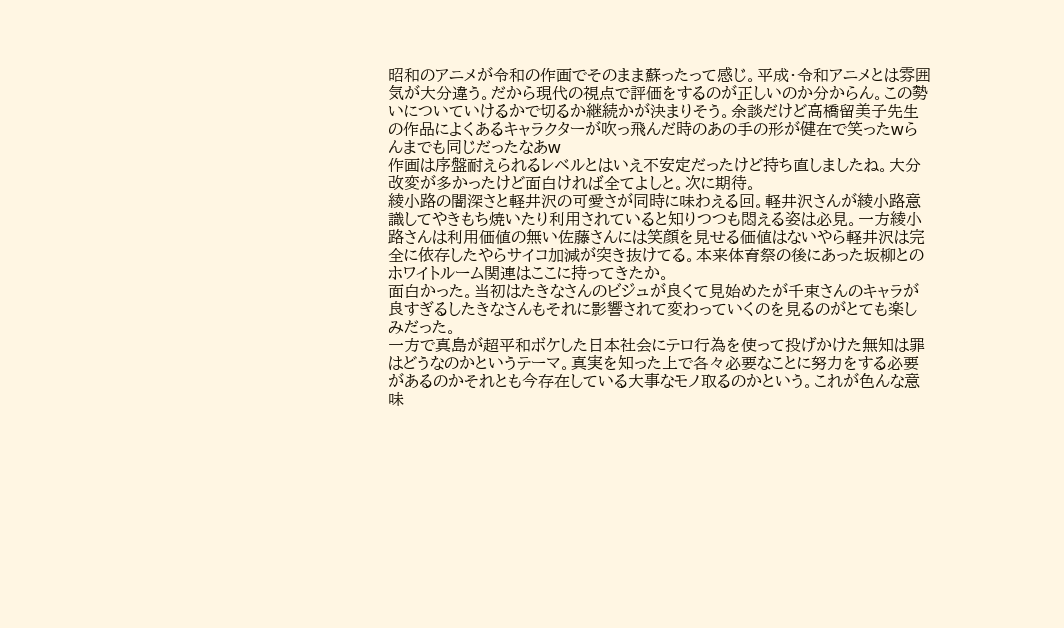昭和のアニメが令和の作画でそのまま蘇ったって感じ。平成・令和アニメとは雰囲気が大分違う。だから現代の視点で評価をするのが正しいのか分からん。この勢いについていけるかで切るか継続かが決まりそう。余談だけど高橋留美子先生の作品によくあるキャラクターが吹っ飛んだ時のあの手の形が健在で笑ったwらんまでも同じだったなあw
作画は序盤耐えられるレベルとはいえ不安定だったけど持ち直しましたね。大分改変が多かったけど面白ければ全てよしと。次に期待。
綾小路の闇深さと軽井沢の可愛さが同時に味わえる回。軽井沢さんが綾小路意識してやきもち焼いたり利用されていると知りつつも悶える姿は必見。一方綾小路さんは利用価値の無い佐藤さんには笑顔を見せる価値はないやら軽井沢は完全に依存したやらサイコ加減が突き抜けてる。本来体育祭の後にあった坂柳とのホワイトルーム関連はここに持ってきたか。
面白かった。当初はたきなさんのビジュが良くて見始めたが千束さんのキャラが良すぎるしたきなさんもそれに影響されて変わっていくのを見るのがとても楽しみだった。
一方で真島が超平和ボケした日本社会にテロ行為を使って投げかけた無知は罪はどうなのかというテーマ。真実を知った上で各々必要なことに努力をする必要があるのかそれとも今存在している大事なモノ取るのかという。これが色んな意味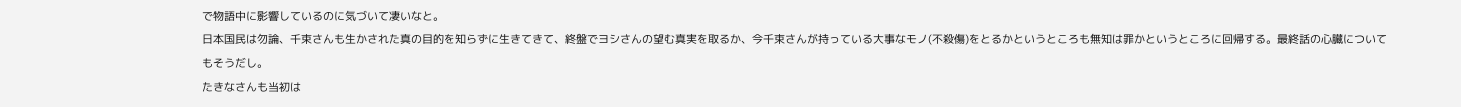で物語中に影響しているのに気づいて凄いなと。
日本国民は勿論、千束さんも生かされた真の目的を知らずに生きてきて、終盤でヨシさんの望む真実を取るか、今千束さんが持っている大事なモノ(不殺傷)をとるかというところも無知は罪かというところに回帰する。最終話の心臓についてもそうだし。
たきなさんも当初は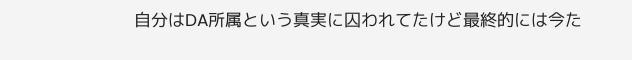自分はDA所属という真実に囚われてたけど最終的には今た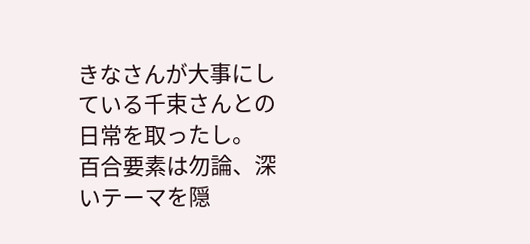きなさんが大事にしている千束さんとの日常を取ったし。
百合要素は勿論、深いテーマを隠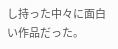し持った中々に面白い作品だった。